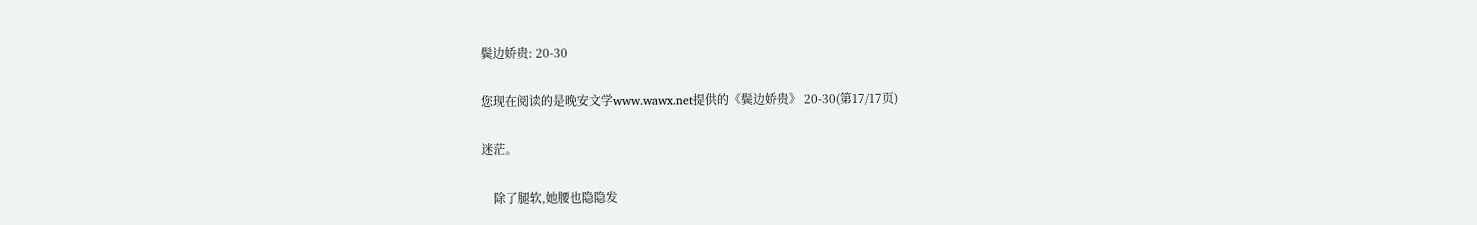鬓边娇贵: 20-30

您现在阅读的是晚安文学www.wawx.net提供的《鬓边娇贵》 20-30(第17/17页)

迷茫。

    除了腿软,她腰也隐隐发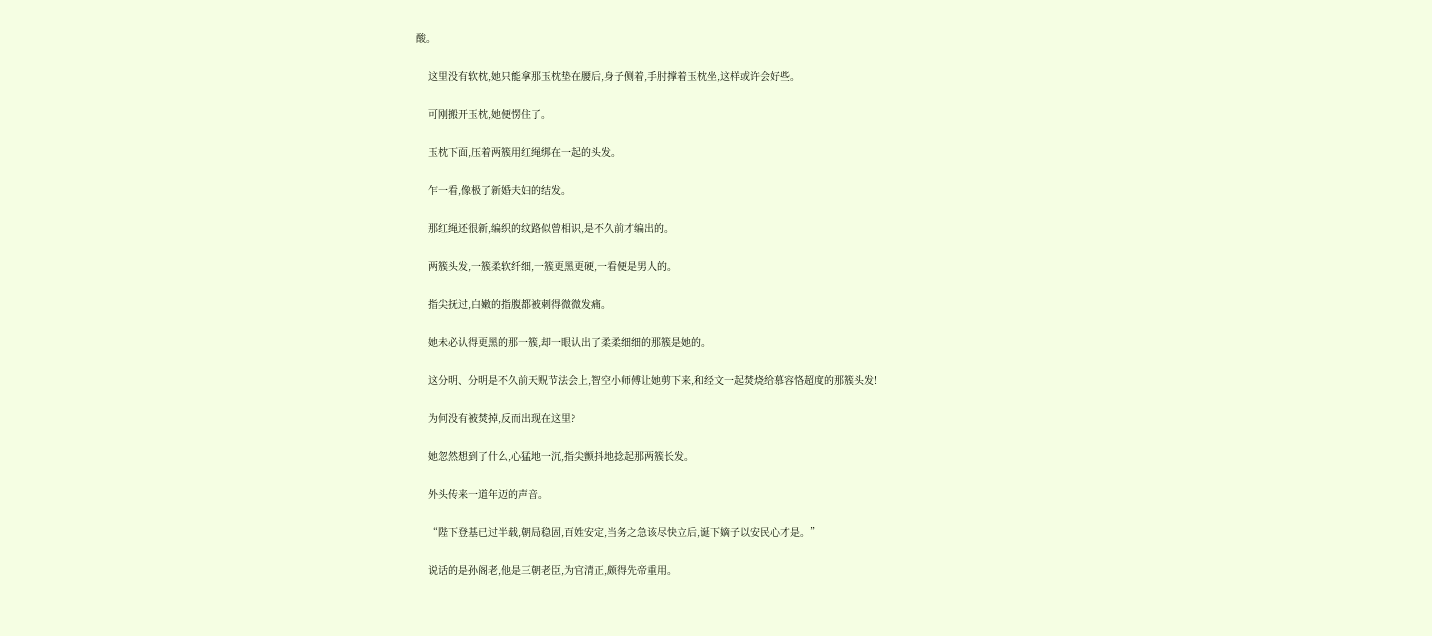酸。

    这里没有软枕,她只能拿那玉枕垫在腰后,身子侧着,手肘撑着玉枕坐,这样或许会好些。

    可刚搬开玉枕,她便愣住了。

    玉枕下面,压着两簇用红绳绑在一起的头发。

    乍一看,像极了新婚夫妇的结发。

    那红绳还很新,编织的纹路似曾相识,是不久前才编出的。

    两簇头发,一簇柔软纤细,一簇更黑更硬,一看便是男人的。

    指尖抚过,白嫩的指腹都被刺得微微发痛。

    她未必认得更黑的那一簇,却一眼认出了柔柔细细的那簇是她的。

    这分明、分明是不久前天贶节法会上,智空小师傅让她剪下来,和经文一起焚烧给慕容恪超度的那簇头发!

    为何没有被焚掉,反而出现在这里?

    她忽然想到了什么,心猛地一沉,指尖颤抖地捻起那两簇长发。

    外头传来一道年迈的声音。

    “陛下登基已过半载,朝局稳固,百姓安定,当务之急该尽快立后,诞下嫡子以安民心才是。”

    说话的是孙阁老,他是三朝老臣,为官清正,颇得先帝重用。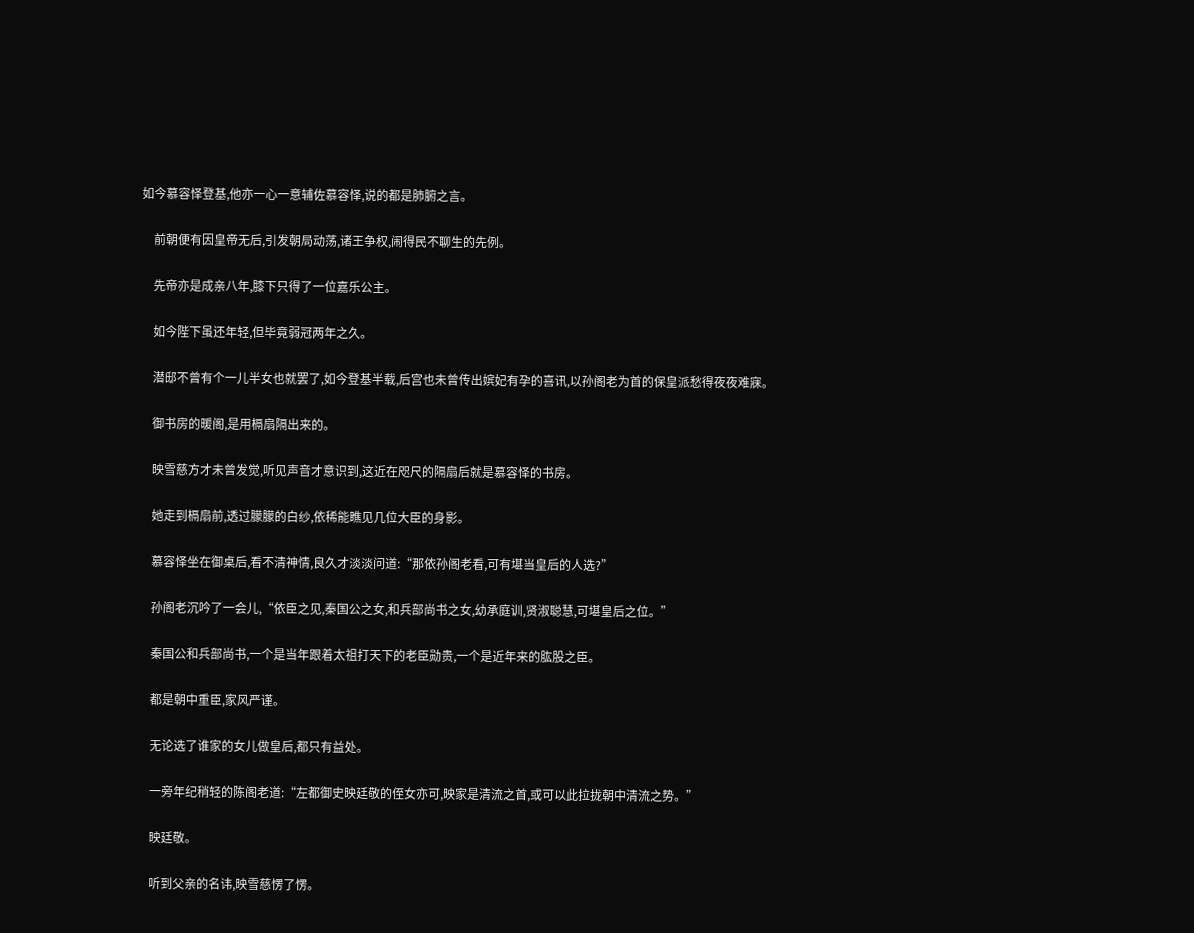如今慕容怿登基,他亦一心一意辅佐慕容怿,说的都是肺腑之言。

    前朝便有因皇帝无后,引发朝局动荡,诸王争权,闹得民不聊生的先例。

    先帝亦是成亲八年,膝下只得了一位嘉乐公主。

    如今陛下虽还年轻,但毕竟弱冠两年之久。

    潜邸不曾有个一儿半女也就罢了,如今登基半载,后宫也未曾传出嫔妃有孕的喜讯,以孙阁老为首的保皇派愁得夜夜难寐。

    御书房的暖阁,是用槅扇隔出来的。

    映雪慈方才未曾发觉,听见声音才意识到,这近在咫尺的隔扇后就是慕容怿的书房。

    她走到槅扇前,透过朦朦的白纱,依稀能瞧见几位大臣的身影。

    慕容怿坐在御桌后,看不清神情,良久才淡淡问道:“那依孙阁老看,可有堪当皇后的人选?”

    孙阁老沉吟了一会儿,“依臣之见,秦国公之女,和兵部尚书之女,幼承庭训,贤淑聪慧,可堪皇后之位。”

    秦国公和兵部尚书,一个是当年跟着太祖打天下的老臣勋贵,一个是近年来的肱股之臣。

    都是朝中重臣,家风严谨。

    无论选了谁家的女儿做皇后,都只有益处。

    一旁年纪稍轻的陈阁老道:“左都御史映廷敬的侄女亦可,映家是清流之首,或可以此拉拢朝中清流之势。”

    映廷敬。

    听到父亲的名讳,映雪慈愣了愣。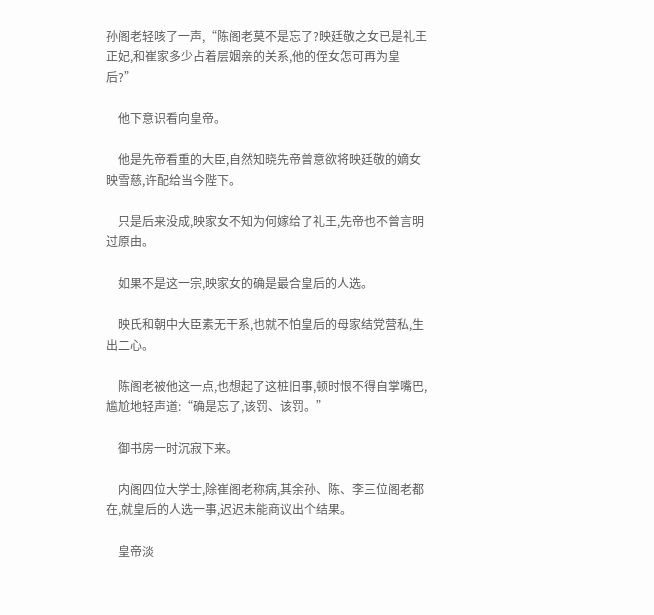孙阁老轻咳了一声,“陈阁老莫不是忘了?映廷敬之女已是礼王正妃,和崔家多少占着层姻亲的关系,他的侄女怎可再为皇后?”

    他下意识看向皇帝。

    他是先帝看重的大臣,自然知晓先帝曾意欲将映廷敬的嫡女映雪慈,许配给当今陛下。

    只是后来没成,映家女不知为何嫁给了礼王,先帝也不曾言明过原由。

    如果不是这一宗,映家女的确是最合皇后的人选。

    映氏和朝中大臣素无干系,也就不怕皇后的母家结党营私,生出二心。

    陈阁老被他这一点,也想起了这桩旧事,顿时恨不得自掌嘴巴,尴尬地轻声道:“确是忘了,该罚、该罚。”

    御书房一时沉寂下来。

    内阁四位大学士,除崔阁老称病,其余孙、陈、李三位阁老都在,就皇后的人选一事,迟迟未能商议出个结果。

    皇帝淡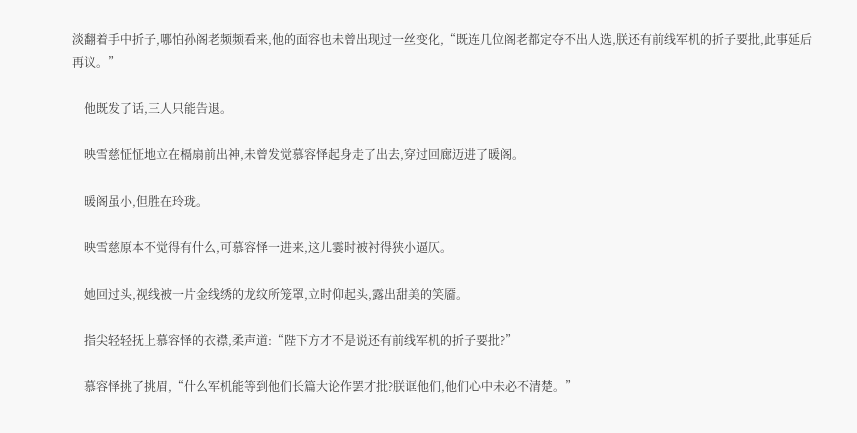淡翻着手中折子,哪怕孙阁老频频看来,他的面容也未曾出现过一丝变化,“既连几位阁老都定夺不出人选,朕还有前线军机的折子要批,此事延后再议。”

    他既发了话,三人只能告退。

    映雪慈怔怔地立在槅扇前出神,未曾发觉慕容怿起身走了出去,穿过回廊迈进了暖阁。

    暖阁虽小,但胜在玲珑。

    映雪慈原本不觉得有什么,可慕容怿一进来,这儿霎时被衬得狭小逼仄。

    她回过头,视线被一片金线绣的龙纹所笼罩,立时仰起头,露出甜美的笑靥。

    指尖轻轻抚上慕容怿的衣襟,柔声道:“陛下方才不是说还有前线军机的折子要批?”

    慕容怿挑了挑眉,“什么军机能等到他们长篇大论作罢才批?朕诓他们,他们心中未必不清楚。”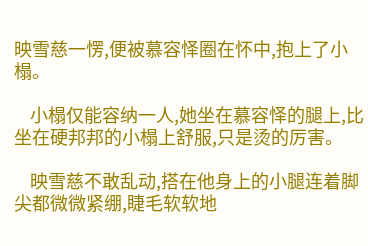映雪慈一愣,便被慕容怿圈在怀中,抱上了小榻。

    小榻仅能容纳一人,她坐在慕容怿的腿上,比坐在硬邦邦的小榻上舒服,只是烫的厉害。

    映雪慈不敢乱动,搭在他身上的小腿连着脚尖都微微紧绷,睫毛软软地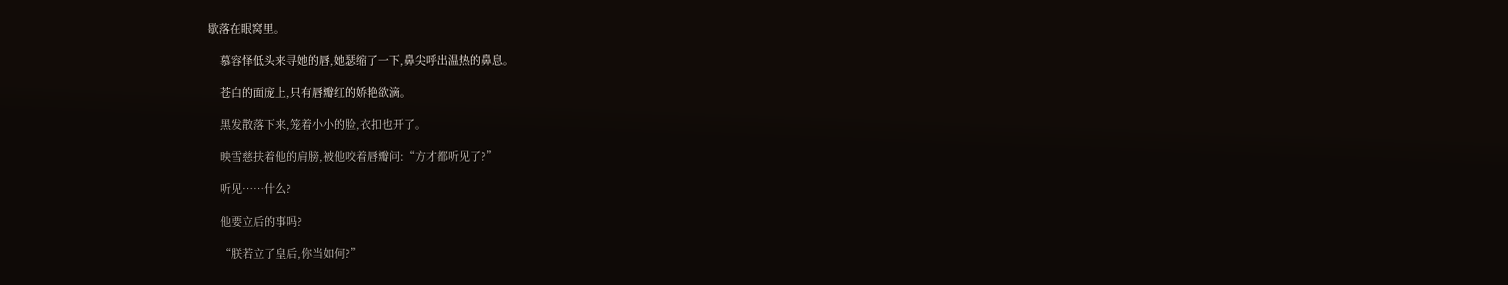歇落在眼窝里。

    慕容怿低头来寻她的唇,她瑟缩了一下,鼻尖呼出温热的鼻息。

    苍白的面庞上,只有唇瓣红的娇艳欲滴。

    黑发散落下来,笼着小小的脸,衣扣也开了。

    映雪慈扶着他的肩膀,被他咬着唇瓣问:“方才都听见了?”

    听见……什么?

    他要立后的事吗?

    “朕若立了皇后,你当如何?”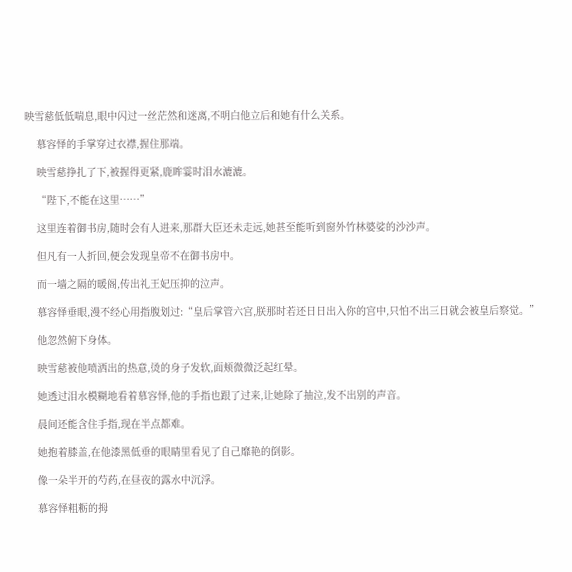映雪慈低低喘息,眼中闪过一丝茫然和迷离,不明白他立后和她有什么关系。

    慕容怿的手掌穿过衣襟,握住那端。

    映雪慈挣扎了下,被握得更紧,鹿眸霎时泪水漉漉。

    “陛下,不能在这里……”

    这里连着御书房,随时会有人进来,那群大臣还未走远,她甚至能听到窗外竹林婆娑的沙沙声。

    但凡有一人折回,便会发现皇帝不在御书房中。

    而一墙之隔的暖阁,传出礼王妃压抑的泣声。

    慕容怿垂眼,漫不经心用指腹划过:“皇后掌管六宫,朕那时若还日日出入你的宫中,只怕不出三日就会被皇后察觉。”

    他忽然俯下身体。

    映雪慈被他喷洒出的热意,烫的身子发软,面颊微微泛起红晕。

    她透过泪水模糊地看着慕容怿,他的手指也跟了过来,让她除了抽泣,发不出别的声音。

    晨间还能含住手指,现在半点都难。

    她抱着膝盖,在他漆黑低垂的眼睛里看见了自己靡艳的倒影。

    像一朵半开的芍药,在昼夜的露水中沉浮。

    慕容怿粗粝的拇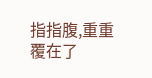指指腹,重重覆在了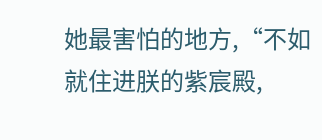她最害怕的地方,“不如就住进朕的紫宸殿,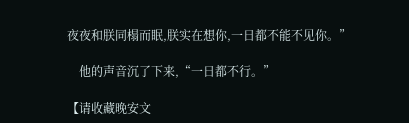夜夜和朕同榻而眠,朕实在想你,一日都不能不见你。”

    他的声音沉了下来,“一日都不行。”

【请收藏晚安文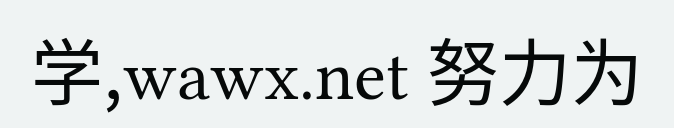学,wawx.net 努力为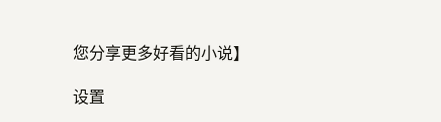您分享更多好看的小说】

设置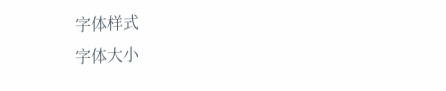字体样式
字体大小